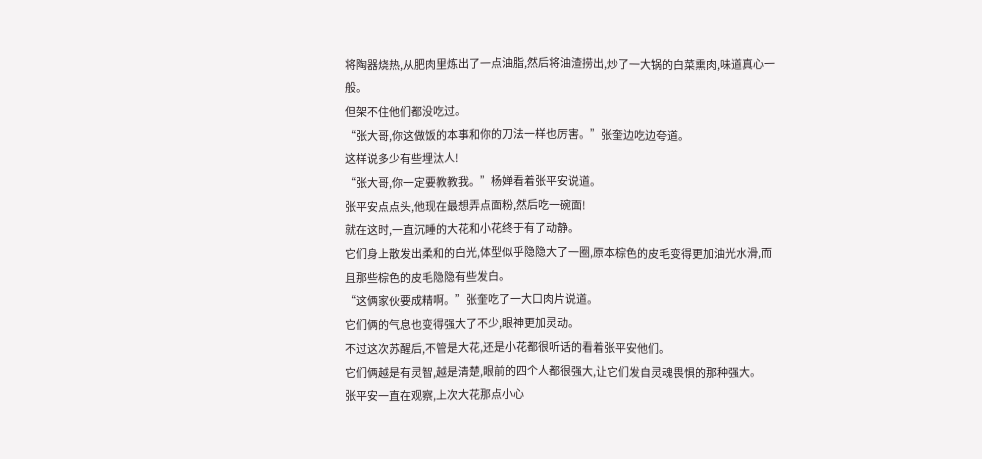将陶器烧热,从肥肉里炼出了一点油脂,然后将油渣捞出,炒了一大锅的白菜熏肉,味道真心一般。
但架不住他们都没吃过。
“张大哥,你这做饭的本事和你的刀法一样也厉害。”张奎边吃边夸道。
这样说多少有些埋汰人!
“张大哥,你一定要教教我。”杨婵看着张平安说道。
张平安点点头,他现在最想弄点面粉,然后吃一碗面!
就在这时,一直沉睡的大花和小花终于有了动静。
它们身上散发出柔和的白光,体型似乎隐隐大了一圈,原本棕色的皮毛变得更加油光水滑,而且那些棕色的皮毛隐隐有些发白。
“这俩家伙要成精啊。”张奎吃了一大口肉片说道。
它们俩的气息也变得强大了不少,眼神更加灵动。
不过这次苏醒后,不管是大花,还是小花都很听话的看着张平安他们。
它们俩越是有灵智,越是清楚,眼前的四个人都很强大,让它们发自灵魂畏惧的那种强大。
张平安一直在观察,上次大花那点小心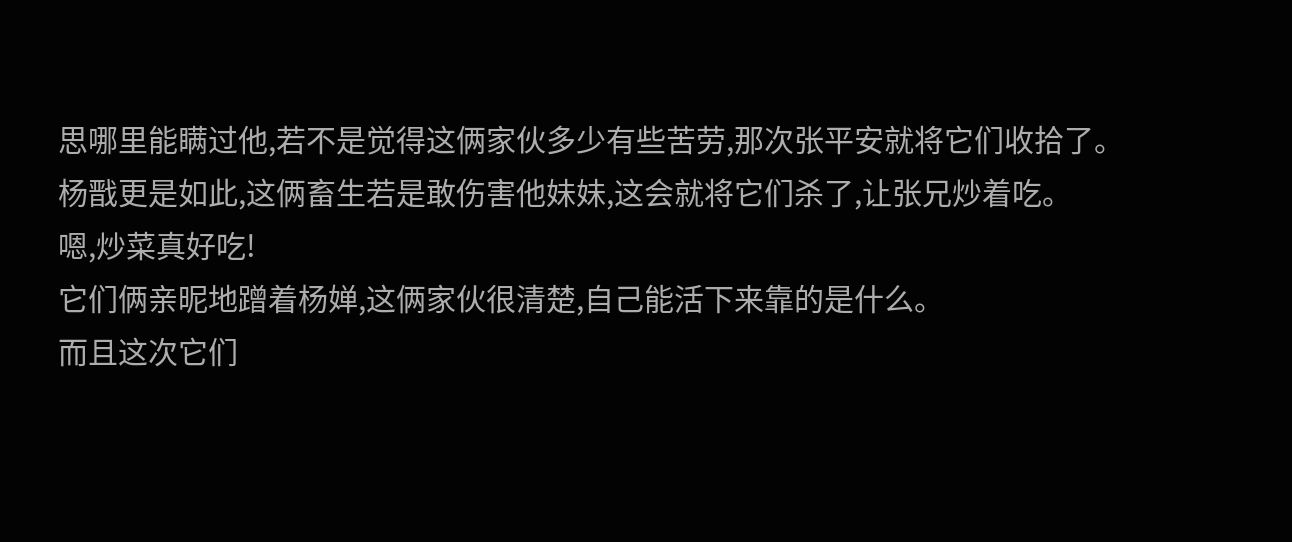思哪里能瞒过他,若不是觉得这俩家伙多少有些苦劳,那次张平安就将它们收拾了。
杨戬更是如此,这俩畜生若是敢伤害他妹妹,这会就将它们杀了,让张兄炒着吃。
嗯,炒菜真好吃!
它们俩亲昵地蹭着杨婵,这俩家伙很清楚,自己能活下来靠的是什么。
而且这次它们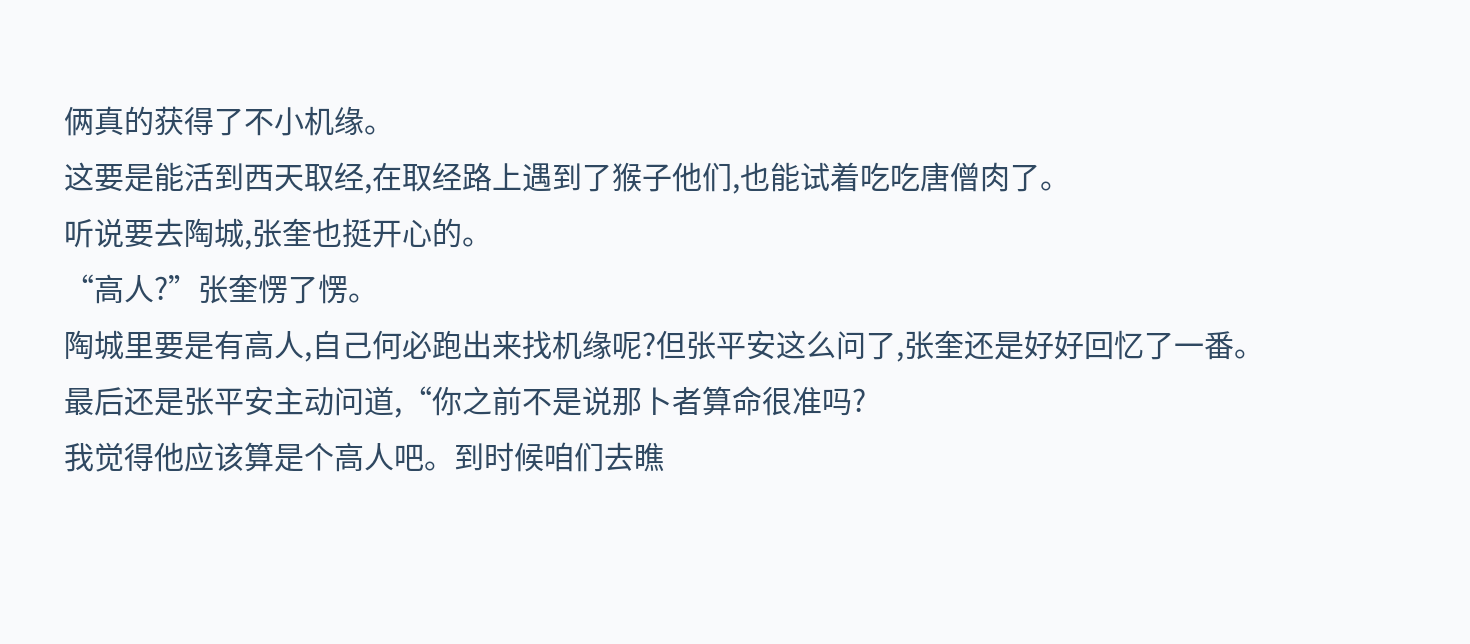俩真的获得了不小机缘。
这要是能活到西天取经,在取经路上遇到了猴子他们,也能试着吃吃唐僧肉了。
听说要去陶城,张奎也挺开心的。
“高人?”张奎愣了愣。
陶城里要是有高人,自己何必跑出来找机缘呢?但张平安这么问了,张奎还是好好回忆了一番。
最后还是张平安主动问道,“你之前不是说那卜者算命很准吗?
我觉得他应该算是个高人吧。到时候咱们去瞧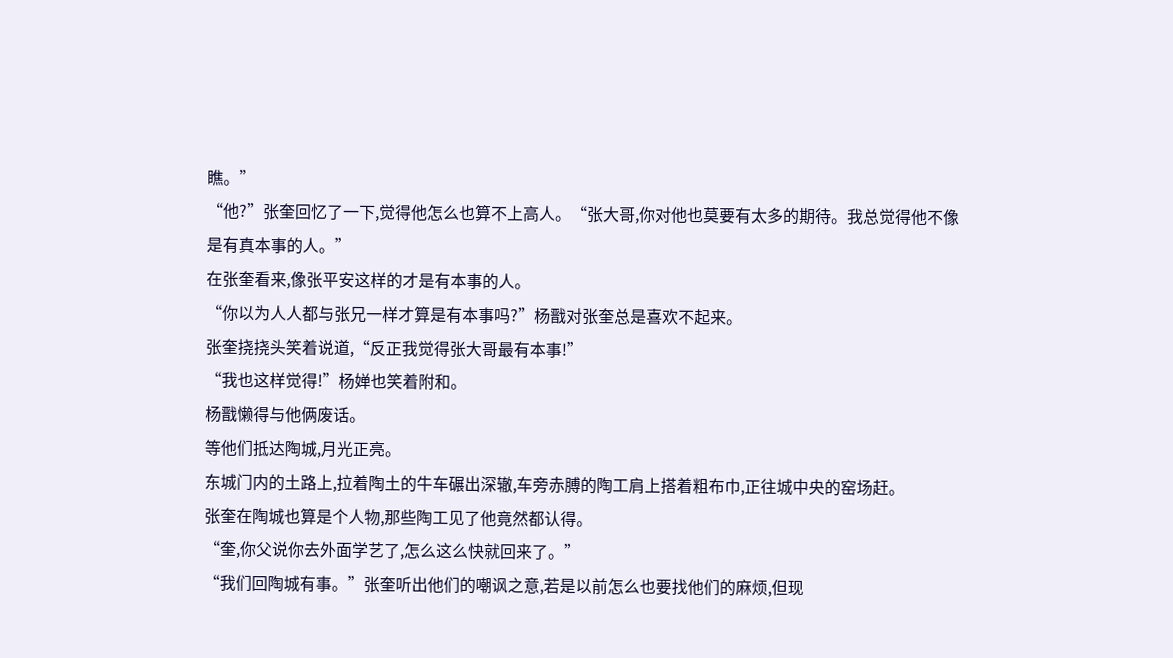瞧。”
“他?”张奎回忆了一下,觉得他怎么也算不上高人。“张大哥,你对他也莫要有太多的期待。我总觉得他不像是有真本事的人。”
在张奎看来,像张平安这样的才是有本事的人。
“你以为人人都与张兄一样才算是有本事吗?”杨戬对张奎总是喜欢不起来。
张奎挠挠头笑着说道,“反正我觉得张大哥最有本事!”
“我也这样觉得!”杨婵也笑着附和。
杨戬懒得与他俩废话。
等他们抵达陶城,月光正亮。
东城门内的土路上,拉着陶土的牛车碾出深辙,车旁赤膊的陶工肩上搭着粗布巾,正往城中央的窑场赶。
张奎在陶城也算是个人物,那些陶工见了他竟然都认得。
“奎,你父说你去外面学艺了,怎么这么快就回来了。”
“我们回陶城有事。”张奎听出他们的嘲讽之意,若是以前怎么也要找他们的麻烦,但现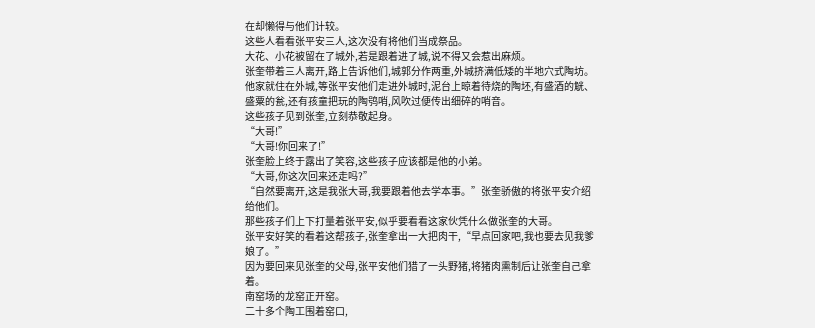在却懒得与他们计较。
这些人看看张平安三人,这次没有将他们当成祭品。
大花、小花被留在了城外,若是跟着进了城,说不得又会惹出麻烦。
张奎带着三人离开,路上告诉他们,城郭分作两重,外城挤满低矮的半地穴式陶坊。
他家就住在外城,等张平安他们走进外城时,泥台上晾着待烧的陶坯,有盛酒的觥、盛粟的瓮,还有孩童把玩的陶鸮哨,风吹过便传出细碎的哨音。
这些孩子见到张奎,立刻恭敬起身。
“大哥!”
“大哥!你回来了!”
张奎脸上终于露出了笑容,这些孩子应该都是他的小弟。
“大哥,你这次回来还走吗?”
“自然要离开,这是我张大哥,我要跟着他去学本事。”张奎骄傲的将张平安介绍给他们。
那些孩子们上下打量着张平安,似乎要看看这家伙凭什么做张奎的大哥。
张平安好笑的看着这帮孩子,张奎拿出一大把肉干,“早点回家吧,我也要去见我爹娘了。”
因为要回来见张奎的父母,张平安他们猎了一头野猪,将猪肉熏制后让张奎自己拿着。
南窑场的龙窑正开窑。
二十多个陶工围着窑口,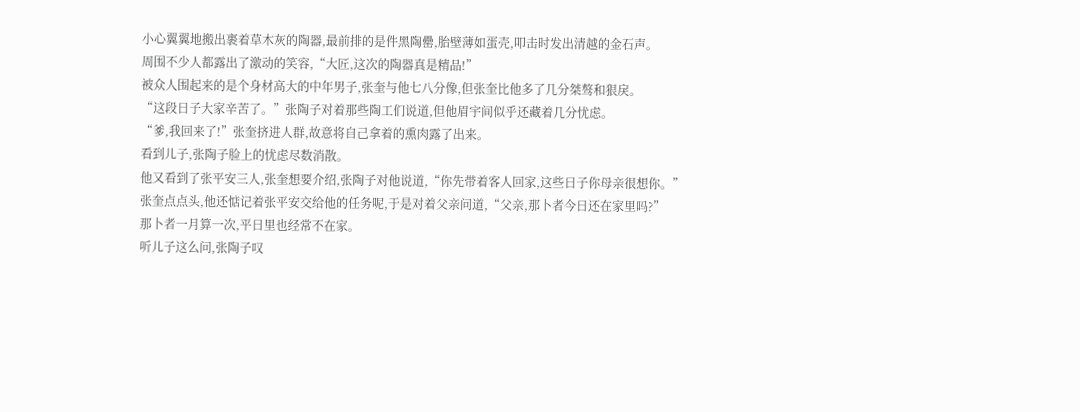小心翼翼地搬出裹着草木灰的陶器,最前排的是件黑陶罍,胎壁薄如蛋壳,叩击时发出清越的金石声。
周围不少人都露出了激动的笑容,“大匠,这次的陶器真是精品!”
被众人围起来的是个身材高大的中年男子,张奎与他七八分像,但张奎比他多了几分桀骜和狠戾。
“这段日子大家辛苦了。”张陶子对着那些陶工们说道,但他眉宇间似乎还藏着几分忧虑。
“爹,我回来了!”张奎挤进人群,故意将自己拿着的熏肉露了出来。
看到儿子,张陶子脸上的忧虑尽数消散。
他又看到了张平安三人,张奎想要介绍,张陶子对他说道,“你先带着客人回家,这些日子你母亲很想你。”
张奎点点头,他还惦记着张平安交给他的任务呢,于是对着父亲问道,“父亲,那卜者今日还在家里吗?”
那卜者一月算一次,平日里也经常不在家。
听儿子这么问,张陶子叹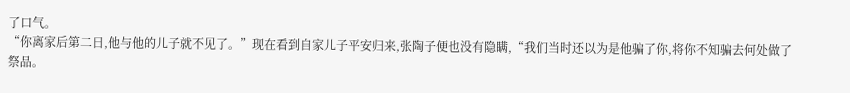了口气。
“你离家后第二日,他与他的儿子就不见了。”现在看到自家儿子平安归来,张陶子便也没有隐瞒,“我们当时还以为是他骗了你,将你不知骗去何处做了祭品。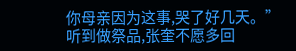你母亲因为这事,哭了好几天。”
听到做祭品,张奎不愿多回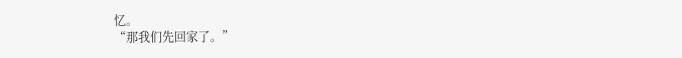忆。
“那我们先回家了。”